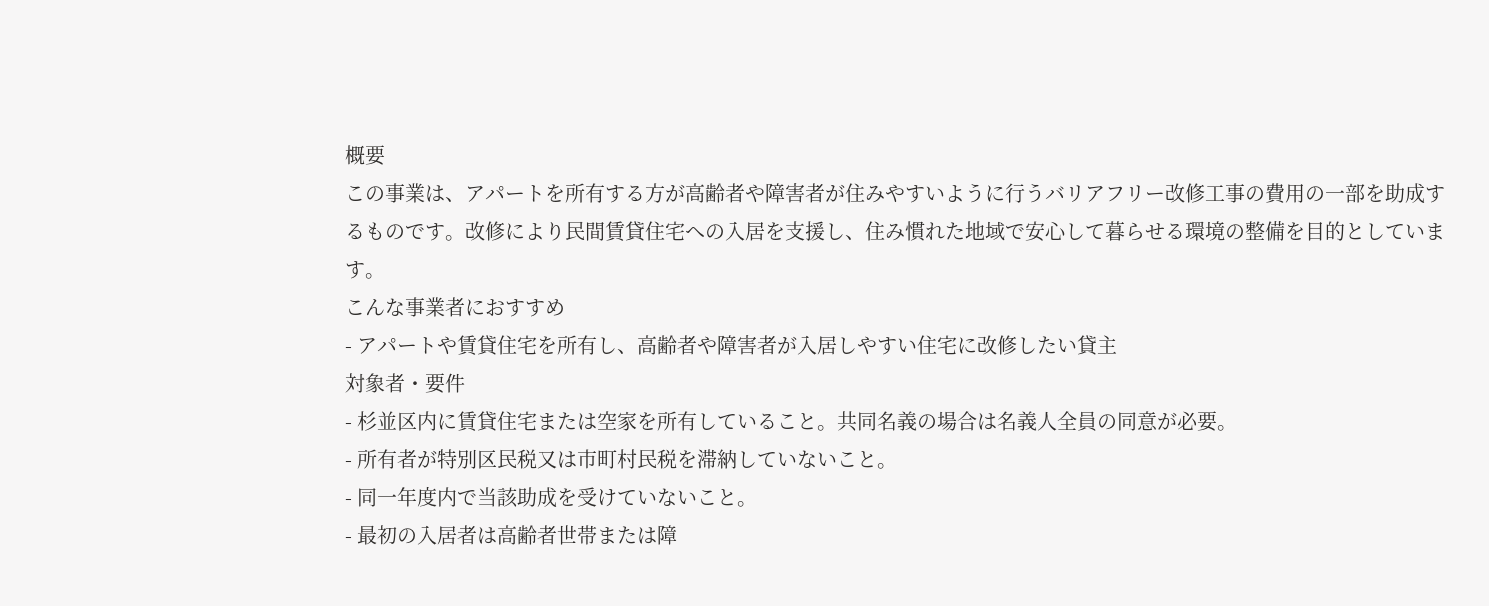概要
この事業は、アパートを所有する方が高齢者や障害者が住みやすいように行うバリアフリー改修工事の費用の一部を助成するものです。改修により民間賃貸住宅への入居を支援し、住み慣れた地域で安心して暮らせる環境の整備を目的としています。
こんな事業者におすすめ
- アパートや賃貸住宅を所有し、高齢者や障害者が入居しやすい住宅に改修したい貸主
対象者・要件
- 杉並区内に賃貸住宅または空家を所有していること。共同名義の場合は名義人全員の同意が必要。
- 所有者が特別区民税又は市町村民税を滞納していないこと。
- 同一年度内で当該助成を受けていないこと。
- 最初の入居者は高齢者世帯または障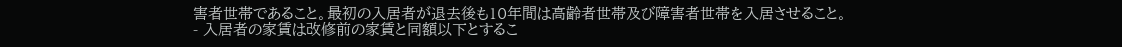害者世帯であること。最初の入居者が退去後も10年間は高齢者世帯及び障害者世帯を入居させること。
- 入居者の家賃は改修前の家賃と同額以下とするこ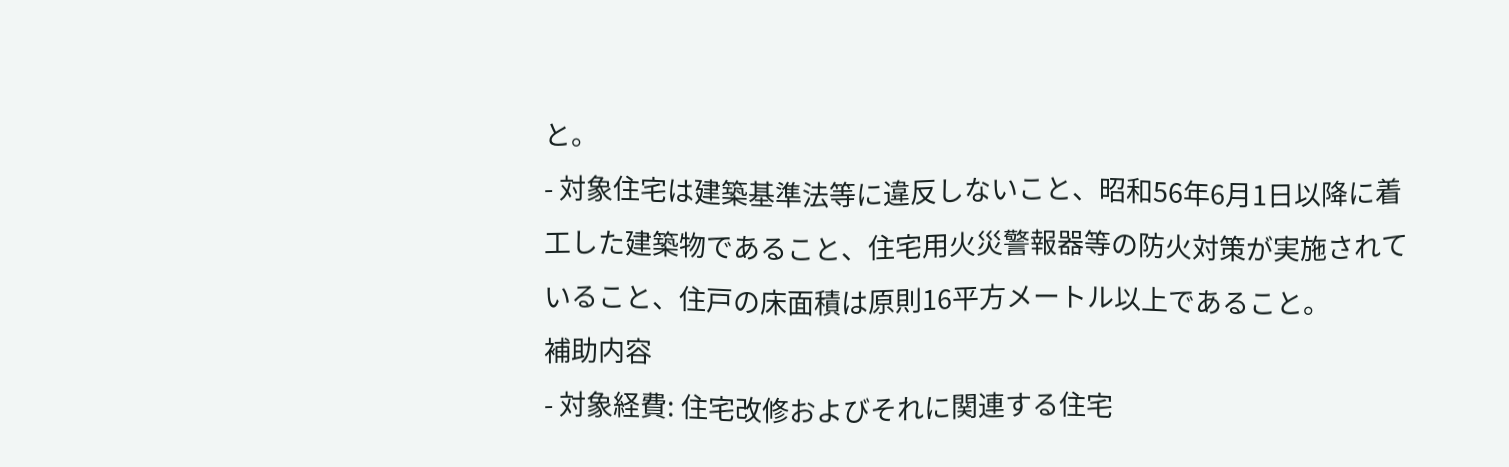と。
- 対象住宅は建築基準法等に違反しないこと、昭和56年6月1日以降に着工した建築物であること、住宅用火災警報器等の防火対策が実施されていること、住戸の床面積は原則16平方メートル以上であること。
補助内容
- 対象経費: 住宅改修およびそれに関連する住宅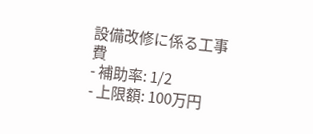設備改修に係る工事費
- 補助率: 1/2
- 上限額: 100万円